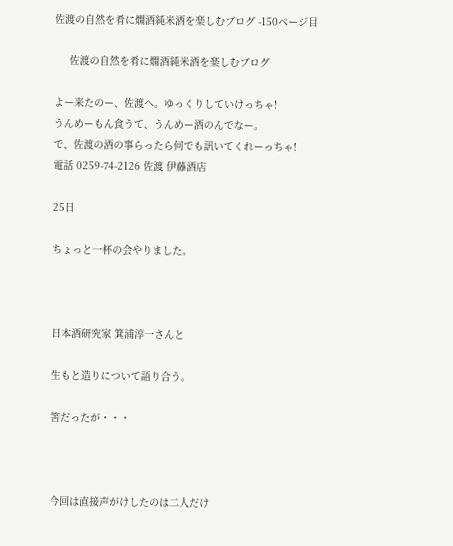佐渡の自然を肴に燗酒純米酒を楽しむブログ -150ページ目

     佐渡の自然を肴に燗酒純米酒を楽しむブログ

よー来たのー、佐渡へ。ゆっくりしていけっちゃ!
うんめーもん食うて、うんめー酒のんでなー。
で、佐渡の酒の事らったら何でも訊いてくれーっちゃ!
電話 0259-74-2126 佐渡 伊藤酒店

25日

ちょっと一杯の会やりました。



日本酒研究家 箕浦淳一さんと

生もと造りについて語り合う。

筈だったが・・・



今回は直接声がけしたのは二人だけ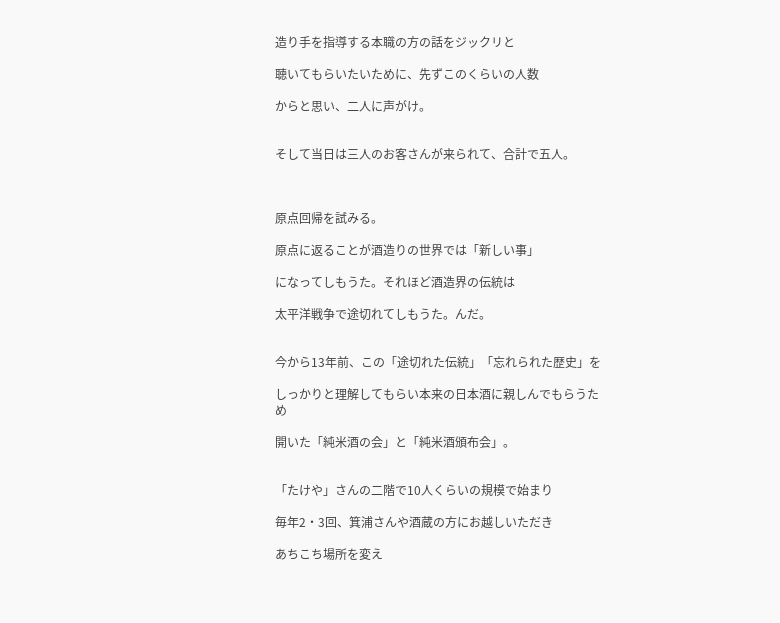造り手を指導する本職の方の話をジックリと

聴いてもらいたいために、先ずこのくらいの人数

からと思い、二人に声がけ。


そして当日は三人のお客さんが来られて、合計で五人。



原点回帰を試みる。

原点に返ることが酒造りの世界では「新しい事」

になってしもうた。それほど酒造界の伝統は

太平洋戦争で途切れてしもうた。んだ。


今から13年前、この「途切れた伝統」「忘れられた歴史」を

しっかりと理解してもらい本来の日本酒に親しんでもらうため

開いた「純米酒の会」と「純米酒頒布会」。


「たけや」さんの二階で10人くらいの規模で始まり

毎年2・3回、箕浦さんや酒蔵の方にお越しいただき

あちこち場所を変え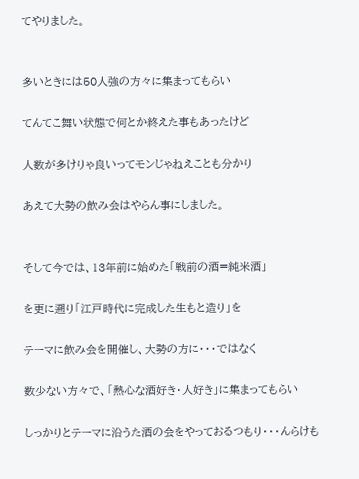てやりました。


多いときには50人強の方々に集まってもらい

てんてこ舞い状態で何とか終えた事もあったけど

人数が多けりゃ良いってモンじゃねえことも分かり

あえて大勢の飲み会はやらん事にしました。


そして今では、13年前に始めた「戦前の酒=純米酒」

を更に遡り「江戸時代に完成した生もと造り」を

テーマに飲み会を開催し、大勢の方に・・・ではなく

数少ない方々で、「熱心な酒好き・人好き」に集まってもらい

しっかりとテーマに沿うた酒の会をやっておるつもり・・・んらけも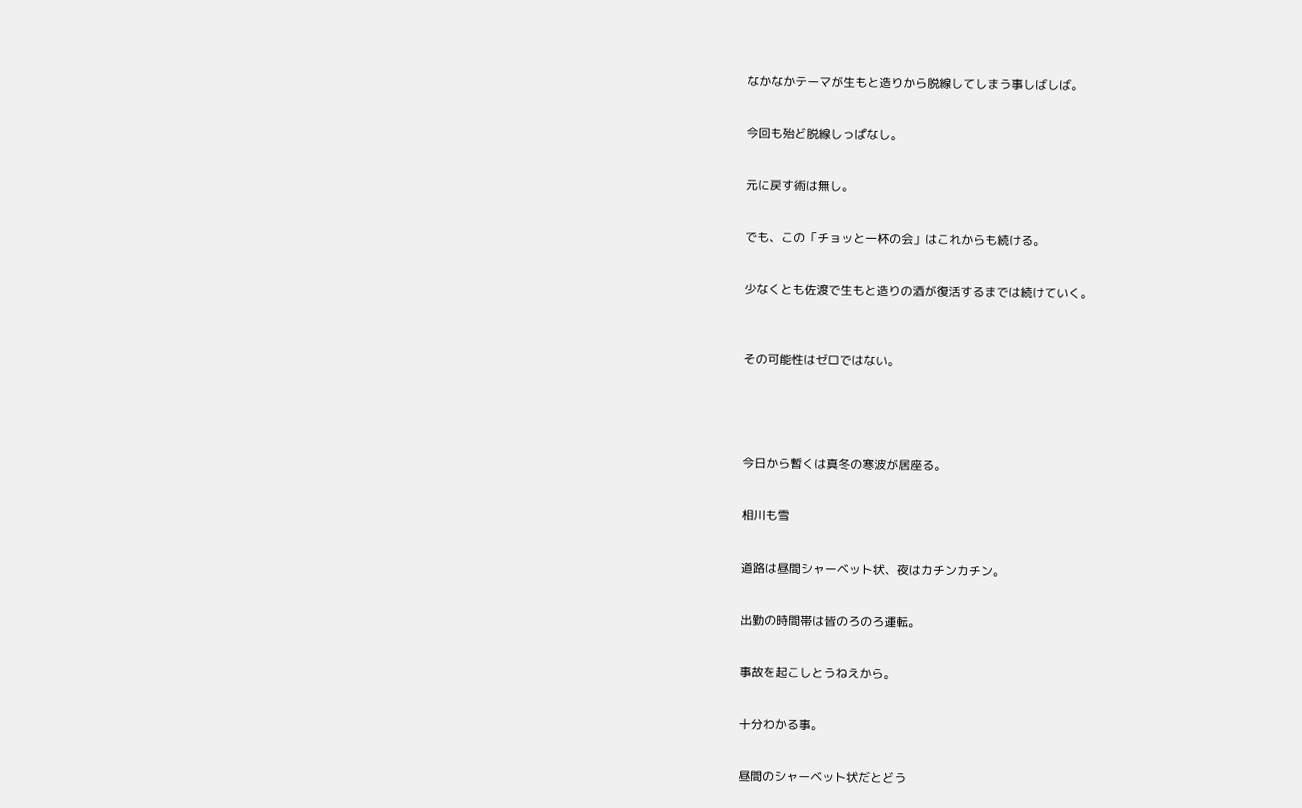なかなかテーマが生もと造りから脱線してしまう事しばしば。


今回も殆ど脱線しっぱなし。


元に戻す術は無し。


でも、この「チョッと一杯の会」はこれからも続ける。


少なくとも佐渡で生もと造りの酒が復活するまでは続けていく。



その可能性はゼロではない。





今日から暫くは真冬の寒波が居座る。


相川も雪


道路は昼間シャーベット状、夜はカチンカチン。


出勤の時間帯は皆のろのろ運転。


事故を起こしとうねえから。


十分わかる事。


昼間のシャーベット状だとどう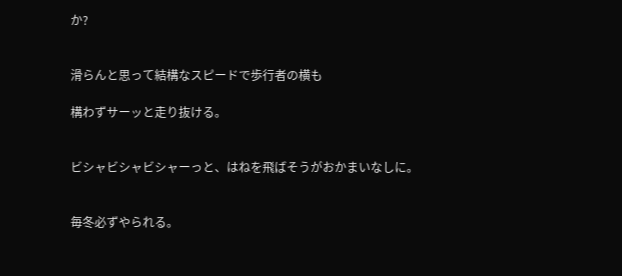か?


滑らんと思って結構なスピードで歩行者の横も

構わずサーッと走り抜ける。


ビシャビシャビシャーっと、はねを飛ばそうがおかまいなしに。


毎冬必ずやられる。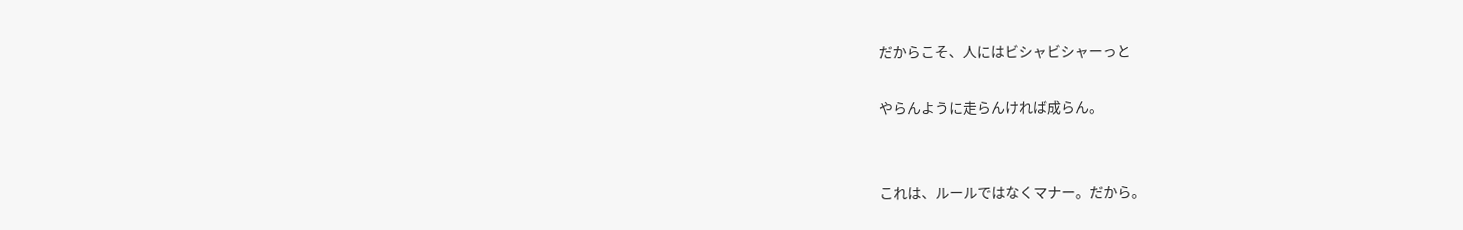だからこそ、人にはビシャビシャーっと

やらんように走らんければ成らん。


これは、ルールではなくマナー。だから。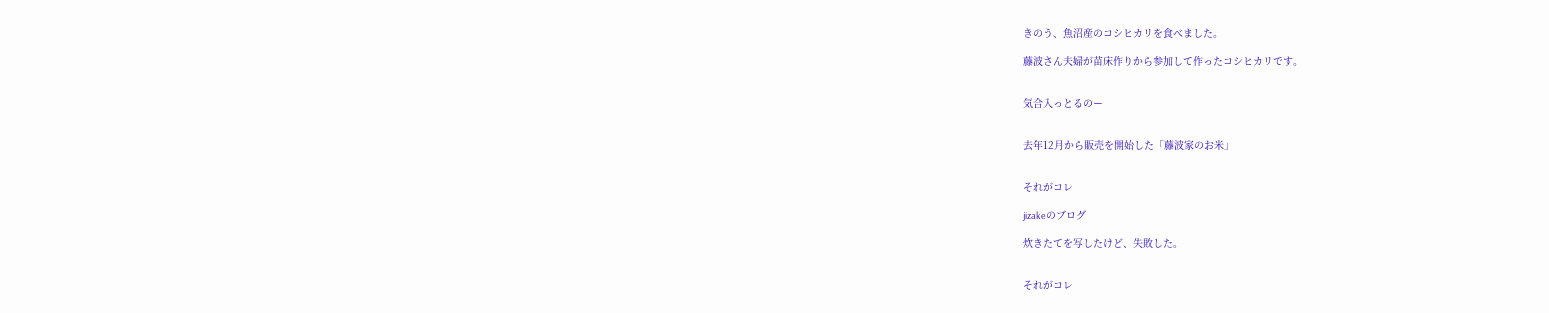きのう、魚沼産のコシヒカリを食べました。

藤波さん夫婦が苗床作りから参加して作ったコシヒカリです。


気合入っとるのー


去年12月から販売を開始した「藤波家のお米」


それがコレ

jizakeのブログ

炊きたてを写したけど、失敗した。


それがコレ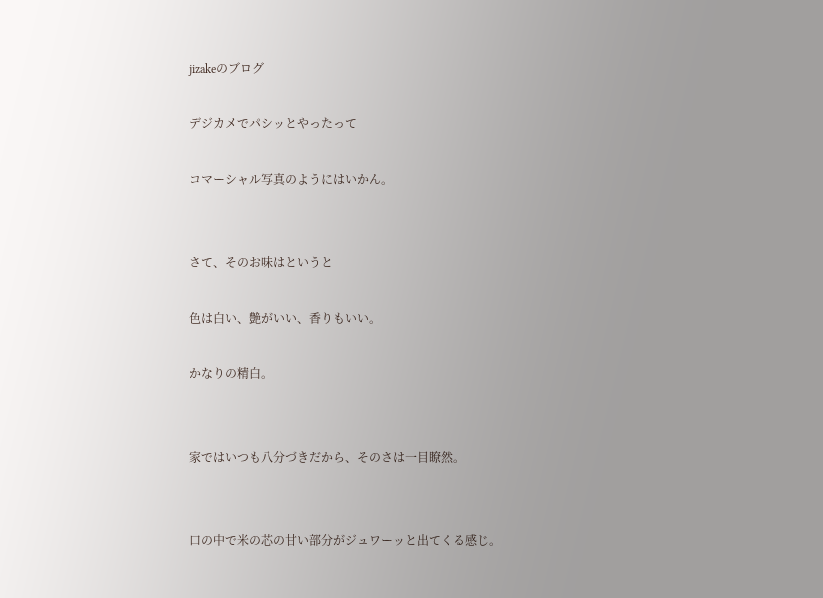jizakeのブログ

デジカメでパシッとやったって

コマーシャル写真のようにはいかん。


さて、そのお味はというと

色は白い、艶がいい、香りもいい。

かなりの精白。


家ではいつも八分づきだから、そのさは一目瞭然。


口の中で米の芯の甘い部分がジュワーッと出てくる感じ。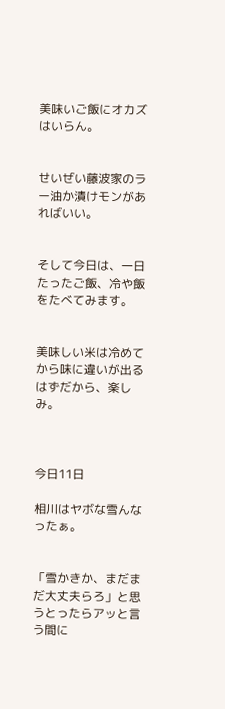美味いご飯にオカズはいらん。


せいぜい藤波家のラー油か漬けモンがあればいい。


そして今日は、一日たったご飯、冷や飯をたべてみます。


美味しい米は冷めてから味に違いが出るはずだから、楽しみ。



今日11日

相川はヤボな雪んなったぁ。


「雪かきか、まだまだ大丈夫らろ」と思うとったらアッと言う間に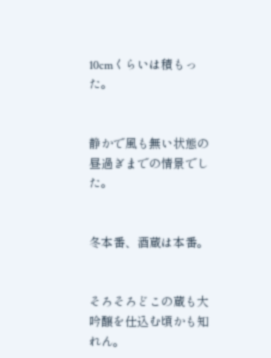10cmくらいは積もった。


静かで風も無い状態の昼過ぎまでの情景でした。


冬本番、酒蔵は本番。


そろそろどこの蔵も大吟醸を仕込む頃かも知れん。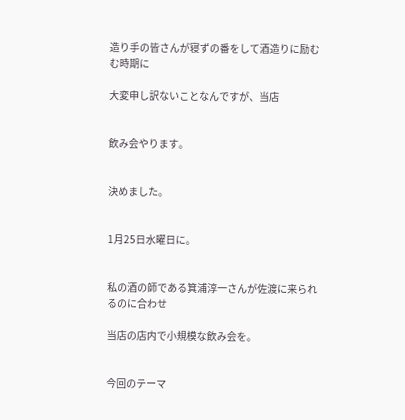造り手の皆さんが寝ずの番をして酒造りに励むむ時期に

大変申し訳ないことなんですが、当店


飲み会やります。


決めました。


1月25日水曜日に。


私の酒の師である箕浦淳一さんが佐渡に来られるのに合わせ

当店の店内で小規模な飲み会を。


今回のテーマ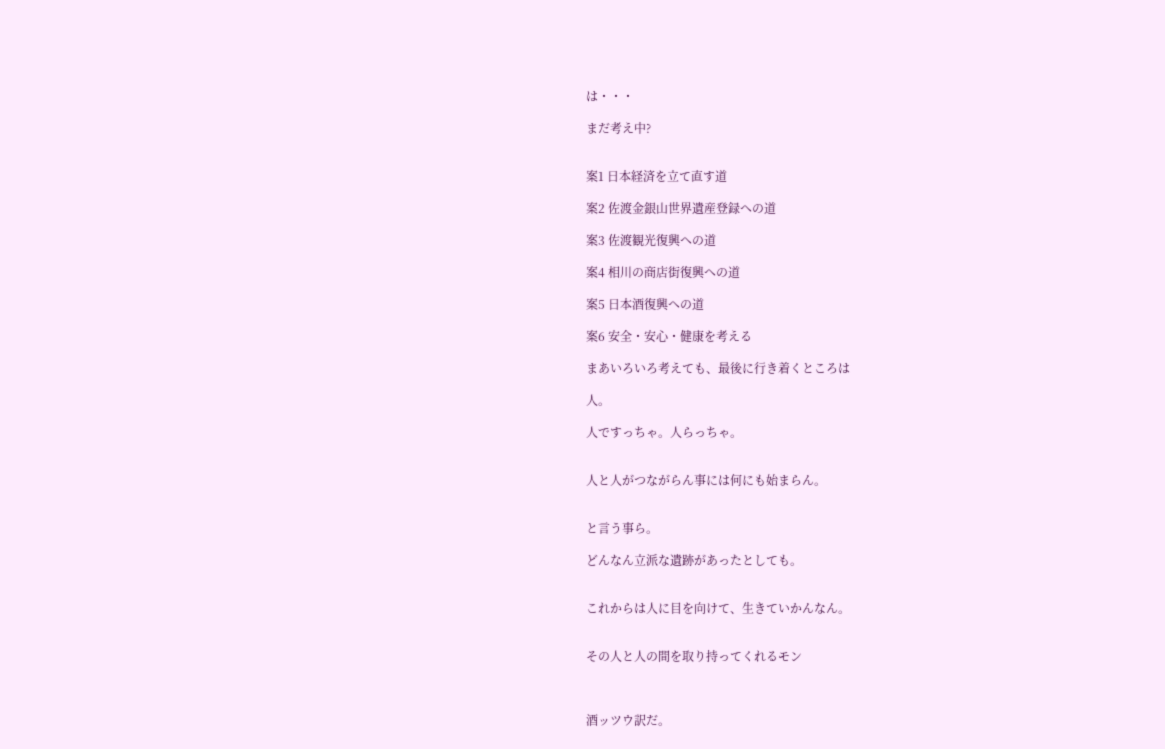は・・・

まだ考え中?


案1 日本経済を立て直す道

案2 佐渡金銀山世界遺産登録への道

案3 佐渡観光復興への道

案4 相川の商店街復興への道

案5 日本酒復興への道

案6 安全・安心・健康を考える

まあいろいろ考えても、最後に行き着くところは

人。

人ですっちゃ。人らっちゃ。


人と人がつながらん事には何にも始まらん。


と言う事ら。

どんなん立派な遺跡があったとしても。


これからは人に目を向けて、生きていかんなん。


その人と人の間を取り持ってくれるモン



酒ッツウ訳だ。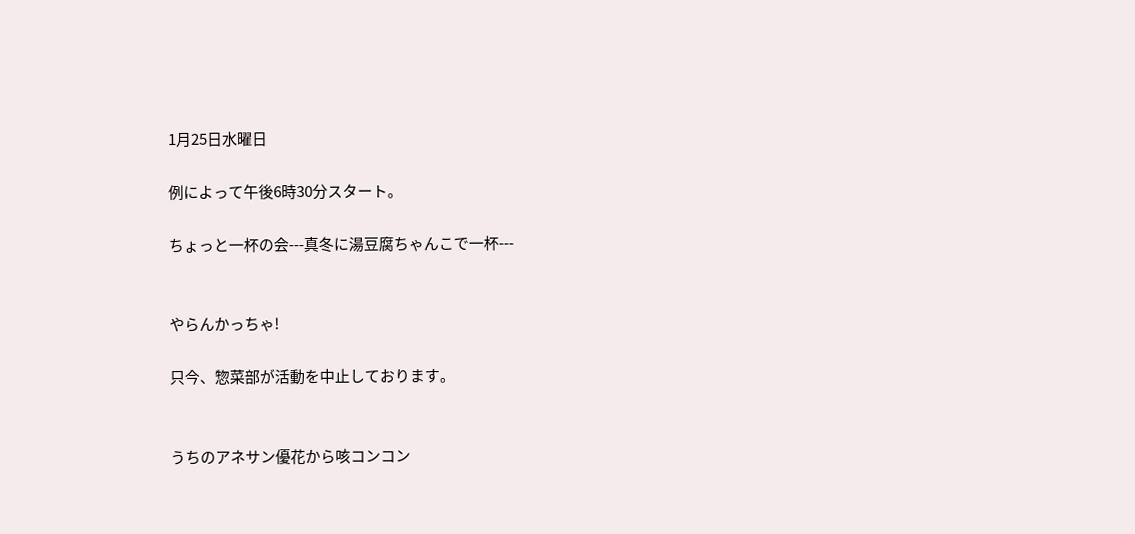1月25日水曜日

例によって午後6時30分スタート。

ちょっと一杯の会---真冬に湯豆腐ちゃんこで一杯---


やらんかっちゃ!

只今、惣菜部が活動を中止しております。


うちのアネサン優花から咳コンコン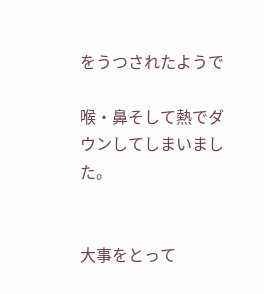をうつされたようで

喉・鼻そして熱でダウンしてしまいました。


大事をとって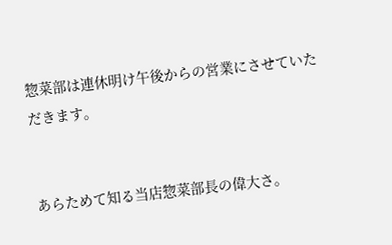惣菜部は連休明け午後からの営業にさせていただきます。


あらためて知る当店惣菜部長の偉大さ。